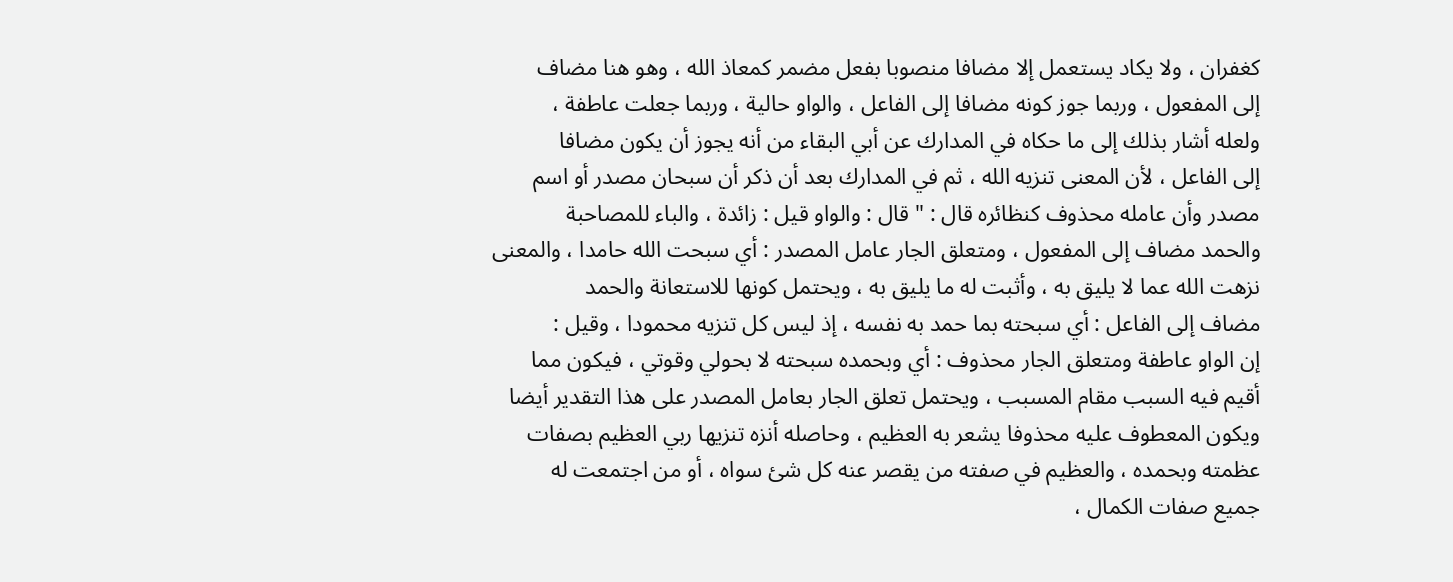كغفران ، ولا يكاد يستعمل إلا مضافا منصوبا بفعل مضمر كمعاذ الله ، وهو هنا مضاف
إلى المفعول ، وربما جوز كونه مضافا إلى الفاعل ، والواو حالية ، وربما جعلت عاطفة ،
ولعله أشار بذلك إلى ما حكاه في المدارك عن أبي البقاء من أنه يجوز أن يكون مضافا
إلى الفاعل ، لأن المعنى تنزيه الله ، ثم في المدارك بعد أن ذكر أن سبحان مصدر أو اسم
مصدر وأن عامله محذوف كنظائره قال : " قال : والواو قيل : زائدة ، والباء للمصاحبة
والحمد مضاف إلى المفعول ، ومتعلق الجار عامل المصدر : أي سبحت الله حامدا ، والمعنى
نزهت الله عما لا يليق به ، وأثبت له ما يليق به ، ويحتمل كونها للاستعانة والحمد
مضاف إلى الفاعل : أي سبحته بما حمد به نفسه ، إذ ليس كل تنزيه محمودا ، وقيل :
إن الواو عاطفة ومتعلق الجار محذوف : أي وبحمده سبحته لا بحولي وقوتي ، فيكون مما
أقيم فيه السبب مقام المسبب ، ويحتمل تعلق الجار بعامل المصدر على هذا التقدير أيضا
ويكون المعطوف عليه محذوفا يشعر به العظيم ، وحاصله أنزه تنزيها ربي العظيم بصفات
عظمته وبحمده ، والعظيم في صفته من يقصر عنه كل شئ سواه ، أو من اجتمعت له
جميع صفات الكمال ،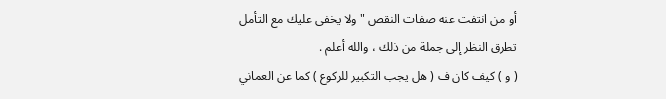أو من انتفت عنه صفات النقص " ولا يخفى عليك مع التأمل
تطرق النظر إلى جملة من ذلك ، والله أعلم .
( و ) كيف كان ف ( هل يجب التكبير للركوع ) كما عن العماني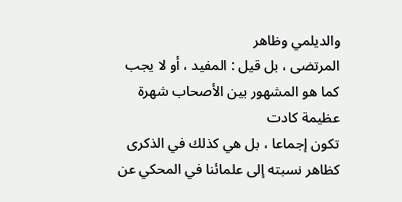والديلمي وظاهر
المرتضى ، بل قيل : المفيد ، أو لا يجب كما هو المشهور بين الأصحاب شهرة عظيمة كادت
تكون إجماعا ، بل هي كذلك في الذكرى كظاهر نسبته إلى علمائنا في المحكي عن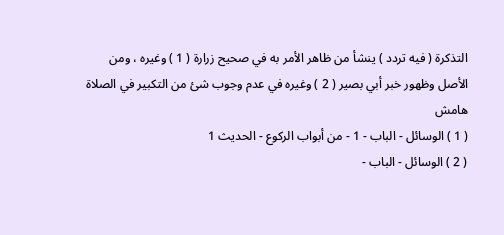التذكرة ( فيه تردد ) ينشأ من ظاهر الأمر به في صحيح زرارة ( 1 ) وغيره ، ومن
الأصل وظهور خبر أبي بصير ( 2 ) وغيره في عدم وجوب شئ من التكبير في الصلاة
هامش
( 1 ) الوسائل - الباب - 1 - من أبواب الركوع - الحديث 1
( 2 ) الوسائل - الباب -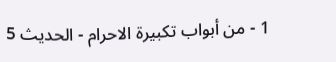1 - من أبواب تكبيرة الاحرام - الحديث 5